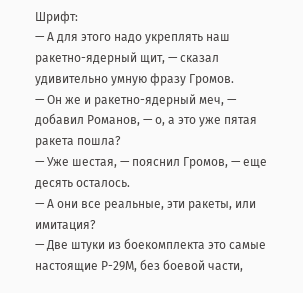Шрифт:
— А для этого надо укреплять наш ракетно-ядерный щит, — сказал удивительно умную фразу Громов.
— Он же и ракетно-ядерный меч, — добавил Романов, — о, а это уже пятая ракета пошла?
— Уже шестая, — пояснил Громов, — еще десять осталось.
— А они все реальные, эти ракеты, или имитация?
— Две штуки из боекомплекта это самые настоящие Р-29М, без боевой части,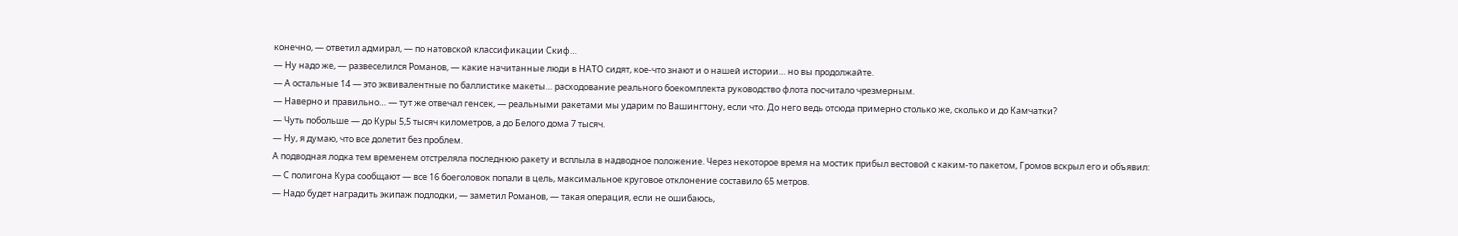конечно, — ответил адмирал, — по натовской классификации Скиф…
— Ну надо же, — развеселился Романов, — какие начитанные люди в НАТО сидят, кое-что знают и о нашей истории… но вы продолжайте.
— А остальные 14 — это эквивалентные по баллистике макеты… расходование реального боекомплекта руководство флота посчитало чрезмерным.
— Наверно и правильно… — тут же отвечал генсек, — реальными ракетами мы ударим по Вашингтону, если что. До него ведь отсюда примерно столько же, сколько и до Камчатки?
— Чуть побольше — до Куры 5,5 тысяч километров, а до Белого дома 7 тысяч.
— Ну, я думаю, что все долетит без проблем.
А подводная лодка тем временем отстреляла последнюю ракету и всплыла в надводное положение. Через некоторое время на мостик прибыл вестовой с каким-то пакетом, Громов вскрыл его и объявил:
— С полигона Кура сообщают — все 16 боеголовок попали в цель, максимальное круговое отклонение составило 65 метров.
— Надо будет наградить экипаж подлодки, — заметил Романов, — такая операция, если не ошибаюсь,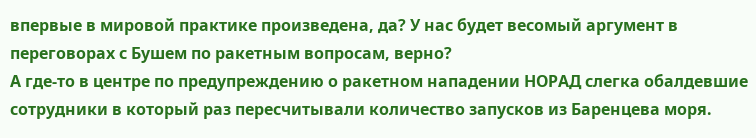впервые в мировой практике произведена, да? У нас будет весомый аргумент в переговорах с Бушем по ракетным вопросам, верно?
А где-то в центре по предупреждению о ракетном нападении НОРАД слегка обалдевшие сотрудники в который раз пересчитывали количество запусков из Баренцева моря.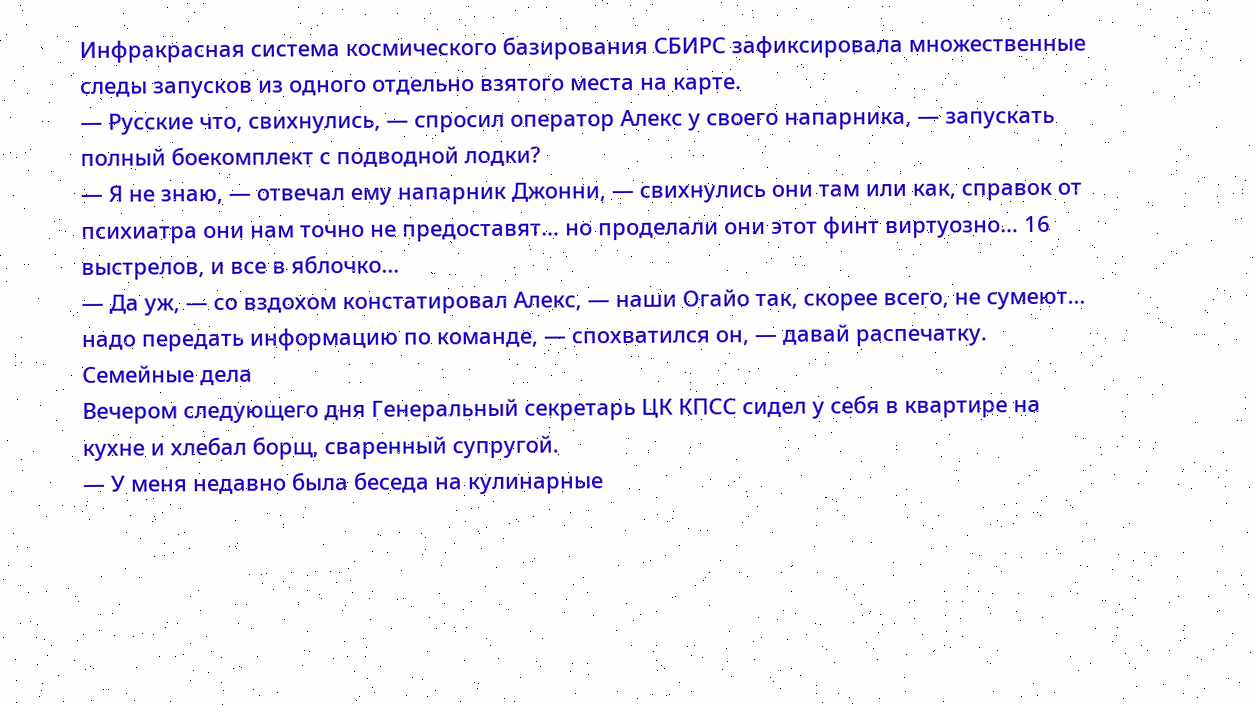Инфракрасная система космического базирования СБИРС зафиксировала множественные следы запусков из одного отдельно взятого места на карте.
— Русские что, свихнулись, — спросил оператор Алекс у своего напарника, — запускать полный боекомплект с подводной лодки?
— Я не знаю, — отвечал ему напарник Джонни, — свихнулись они там или как, справок от психиатра они нам точно не предоставят… но проделали они этот финт виртуозно… 16 выстрелов, и все в яблочко…
— Да уж, — со вздохом констатировал Алекс, — наши Огайо так, скорее всего, не сумеют… надо передать информацию по команде, — спохватился он, — давай распечатку.
Семейные дела
Вечером следующего дня Генеральный секретарь ЦК КПСС сидел у себя в квартире на кухне и хлебал борщ, сваренный супругой.
— У меня недавно была беседа на кулинарные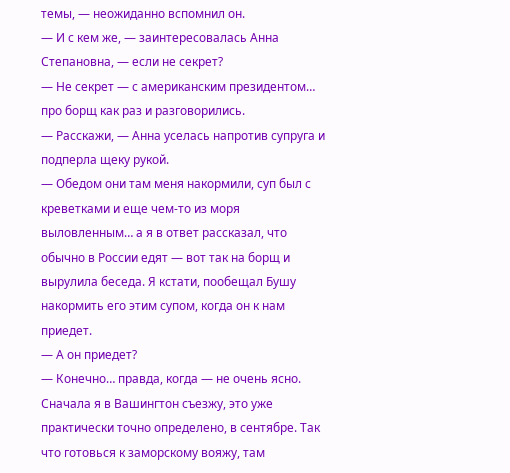темы, — неожиданно вспомнил он.
— И с кем же, — заинтересовалась Анна Степановна, — если не секрет?
— Не секрет — с американским президентом… про борщ как раз и разговорились.
— Расскажи, — Анна уселась напротив супруга и подперла щеку рукой.
— Обедом они там меня накормили, суп был с креветками и еще чем-то из моря выловленным… а я в ответ рассказал, что обычно в России едят — вот так на борщ и вырулила беседа. Я кстати, пообещал Бушу накормить его этим супом, когда он к нам приедет.
— А он приедет?
— Конечно… правда, когда — не очень ясно. Сначала я в Вашингтон съезжу, это уже практически точно определено, в сентябре. Так что готовься к заморскому вояжу, там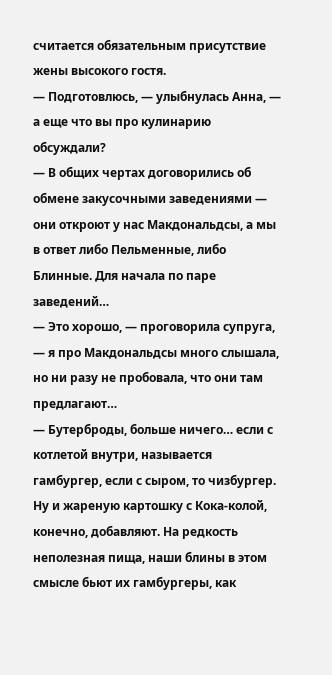считается обязательным присутствие жены высокого гостя.
— Подготовлюсь, — улыбнулась Анна, — а еще что вы про кулинарию обсуждали?
— В общих чертах договорились об обмене закусочными заведениями — они откроют у нас Макдональдсы, а мы в ответ либо Пельменные, либо Блинные. Для начала по паре заведений…
— Это хорошо, — проговорила супруга, — я про Макдональдсы много слышала, но ни разу не пробовала, что они там предлагают…
— Бутерброды, больше ничего… если с котлетой внутри, называется гамбургер, если с сыром, то чизбургер. Ну и жареную картошку с Кока-колой, конечно, добавляют. На редкость неполезная пища, наши блины в этом смысле бьют их гамбургеры, как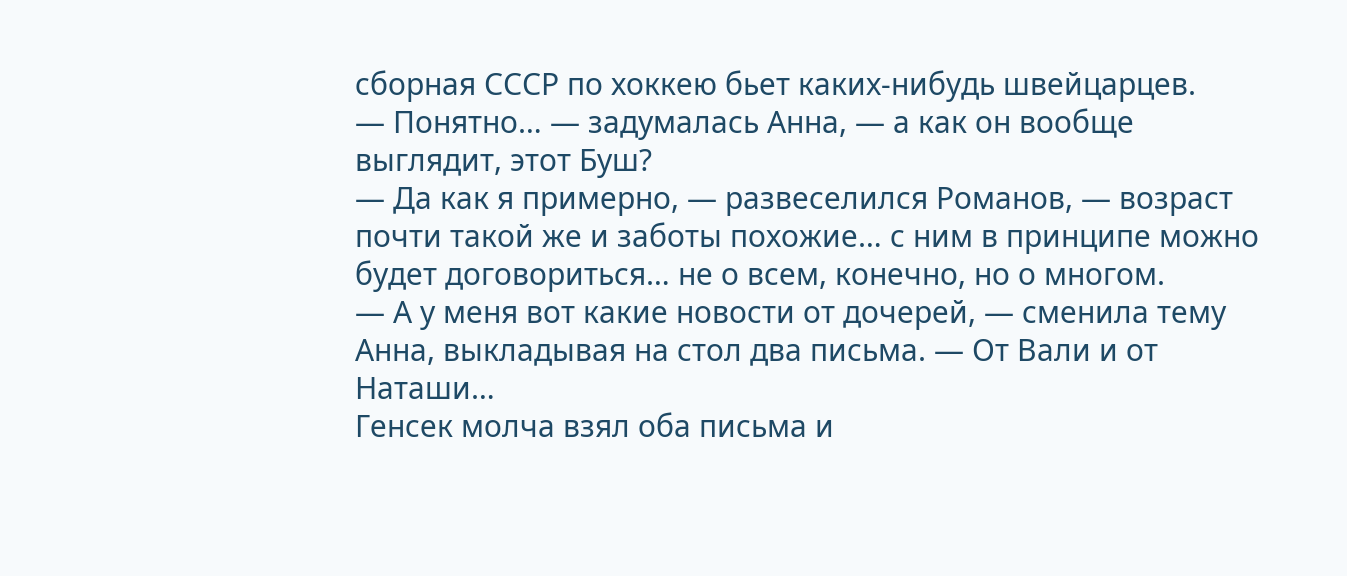сборная СССР по хоккею бьет каких-нибудь швейцарцев.
— Понятно… — задумалась Анна, — а как он вообще выглядит, этот Буш?
— Да как я примерно, — развеселился Романов, — возраст почти такой же и заботы похожие… с ним в принципе можно будет договориться… не о всем, конечно, но о многом.
— А у меня вот какие новости от дочерей, — сменила тему Анна, выкладывая на стол два письма. — От Вали и от Наташи…
Генсек молча взял оба письма и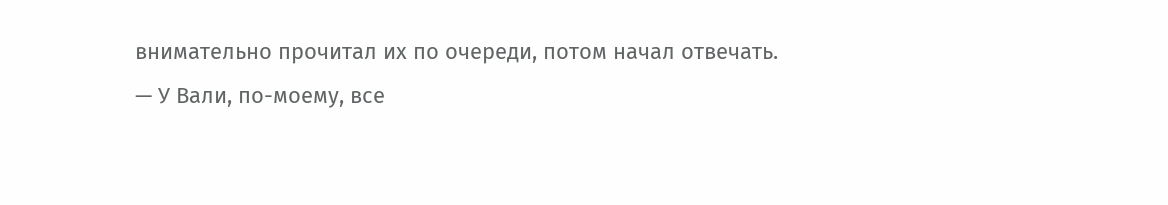внимательно прочитал их по очереди, потом начал отвечать.
— У Вали, по-моему, все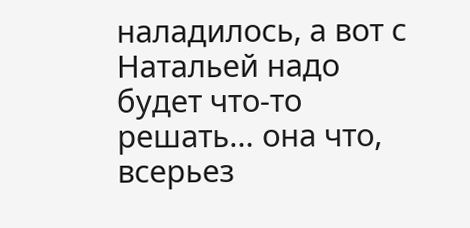наладилось, а вот с Натальей надо будет что-то решать… она что, всерьез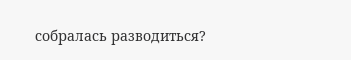собралась разводиться?